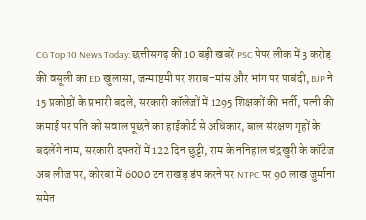CG Top 10 News Today: छत्तीसगढ़ की 10 बड़ी खबरें PSC पेपर लीक में 3 करोड़ की वसूली का ED खुलासा, जन्माष्टमी पर शराब-मांस और भांग पर पाबंदी, BJP ने 15 प्रकोष्ठों के प्रभारी बदले, सरकारी कॉलेजों में 1295 शिक्षकों की भर्ती, पत्नी की कमाई पर पति को सवाल पूछने का हाईकोर्ट से अधिकार, बाल संरक्षण गृहों के बदलेंगे नाम, सरकारी दफ्तरों में 122 दिन छुट्टी, राम के ननिहाल चंद्रखुरी के कॉटेज अब लीज पर, कोरबा में 6000 टन राखड़ डंप करने पर NTPC पर 90 लाख जुर्माना समेत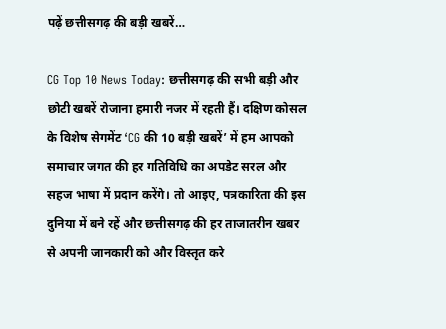पढ़ें छत्तीसगढ़ की बड़ी खबरें…

CG Top 10 News Today: छत्तीसगढ़ की सभी बड़ी और छोटी खबरें रोजाना हमारी नजर में रहती हैं। दक्षिण कोसल के विशेष सेगमेंट ‘CG की 10 बड़ी खबरें’ में हम आपको समाचार जगत की हर गतिविधि का अपडेट सरल और सहज भाषा में प्रदान करेंगे। तो आइए, पत्रकारिता की इस दुनिया में बने रहें और छत्तीसगढ़ की हर ताजातरीन खबर से अपनी जानकारी को और विस्तृत करे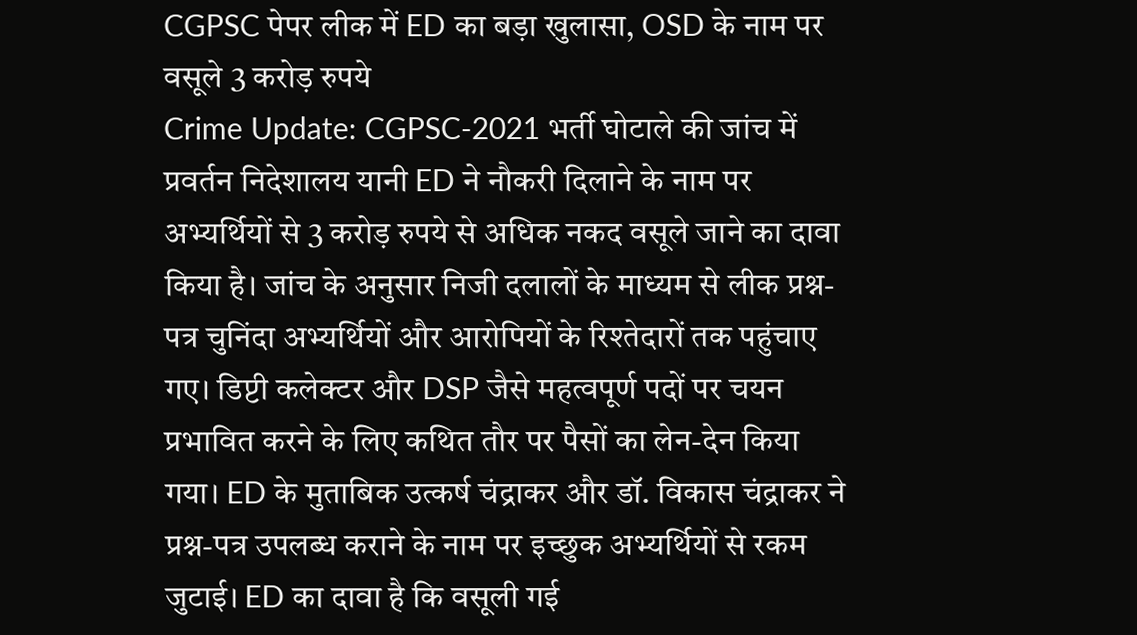CGPSC पेपर लीक में ED का बड़ा खुलासा, OSD के नाम पर वसूले 3 करोड़ रुपये
Crime Update: CGPSC-2021 भर्ती घोटाले की जांच में प्रवर्तन निदेशालय यानी ED ने नौकरी दिलाने के नाम पर अभ्यर्थियों से 3 करोड़ रुपये से अधिक नकद वसूले जाने का दावा किया है। जांच के अनुसार निजी दलालों के माध्यम से लीक प्रश्न-पत्र चुनिंदा अभ्यर्थियों और आरोपियों के रिश्तेदारों तक पहुंचाए गए। डिप्टी कलेक्टर और DSP जैसे महत्वपूर्ण पदों पर चयन प्रभावित करने के लिए कथित तौर पर पैसों का लेन-देन किया गया। ED के मुताबिक उत्कर्ष चंद्राकर और डॉ. विकास चंद्राकर ने प्रश्न-पत्र उपलब्ध कराने के नाम पर इच्छुक अभ्यर्थियों से रकम जुटाई। ED का दावा है कि वसूली गई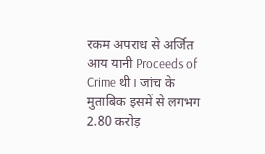रकम अपराध से अर्जित आय यानी Proceeds of Crime थी। जांच के मुताबिक इसमें से लगभग 2.80 करोड़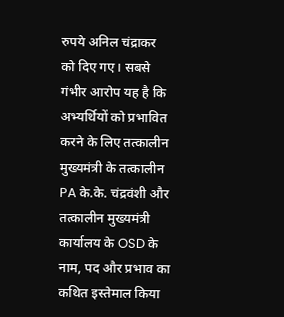रुपये अनिल चंद्राकर को दिए गए। सबसे गंभीर आरोप यह है कि अभ्यर्थियों को प्रभावित करने के लिए तत्कालीन मुख्यमंत्री के तत्कालीन PA के.के. चंद्रवंशी और तत्कालीन मुख्यमंत्री कार्यालय के OSD के नाम, पद और प्रभाव का कथित इस्तेमाल किया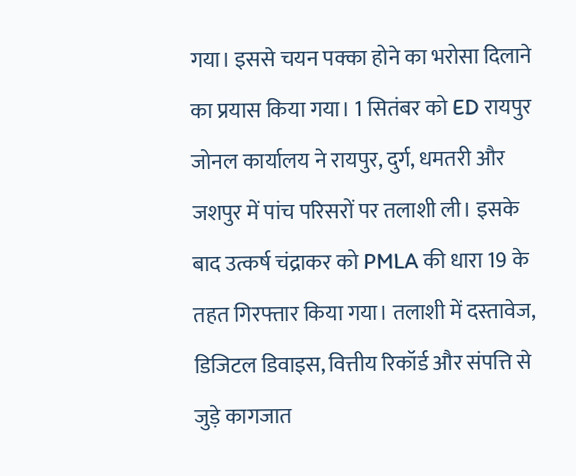गया। इससे चयन पक्का होने का भरोसा दिलाने का प्रयास किया गया। 1 सितंबर को ED रायपुर जोनल कार्यालय ने रायपुर, दुर्ग, धमतरी और जशपुर में पांच परिसरों पर तलाशी ली। इसके बाद उत्कर्ष चंद्राकर को PMLA की धारा 19 के तहत गिरफ्तार किया गया। तलाशी में दस्तावेज, डिजिटल डिवाइस, वित्तीय रिकॉर्ड और संपत्ति से जुड़े कागजात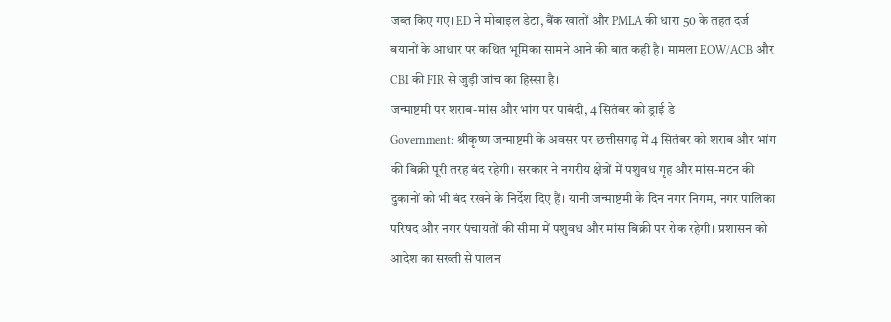जब्त किए गए। ED ने मोबाइल डेटा, बैंक खातों और PMLA की धारा 50 के तहत दर्ज बयानों के आधार पर कथित भूमिका सामने आने की बात कही है। मामला EOW/ACB और CBI की FIR से जुड़ी जांच का हिस्सा है।
जन्माष्टमी पर शराब-मांस और भांग पर पाबंदी, 4 सितंबर को ड्राई डे
Government: श्रीकृष्ण जन्माष्टमी के अवसर पर छत्तीसगढ़ में 4 सितंबर को शराब और भांग की बिक्री पूरी तरह बंद रहेगी। सरकार ने नगरीय क्षेत्रों में पशुवध गृह और मांस-मटन की दुकानों को भी बंद रखने के निर्देश दिए हैं। यानी जन्माष्टमी के दिन नगर निगम, नगर पालिका परिषद और नगर पंचायतों की सीमा में पशुवध और मांस बिक्री पर रोक रहेगी। प्रशासन को आदेश का सख्ती से पालन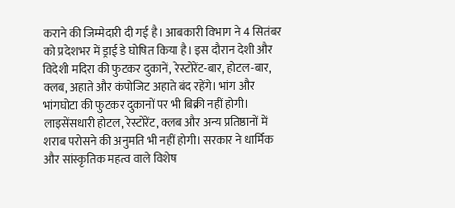कराने की जिम्मेदारी दी गई है। आबकारी विभाग ने 4 सितंबर को प्रदेशभर में ड्राई डे घोषित किया है। इस दौरान देशी और विदेशी मदिरा की फुटकर दुकानें, रेस्टोरेंट-बार, होटल-बार, क्लब, अहाते और कंपोजिट अहाते बंद रहेंगे। भांग और भांगघोटा की फुटकर दुकानों पर भी बिक्री नहीं होगी। लाइसेंसधारी होटल, रेस्टोरेंट, क्लब और अन्य प्रतिष्ठानों में शराब परोसने की अनुमति भी नहीं होगी। सरकार ने धार्मिक और सांस्कृतिक महत्व वाले विशेष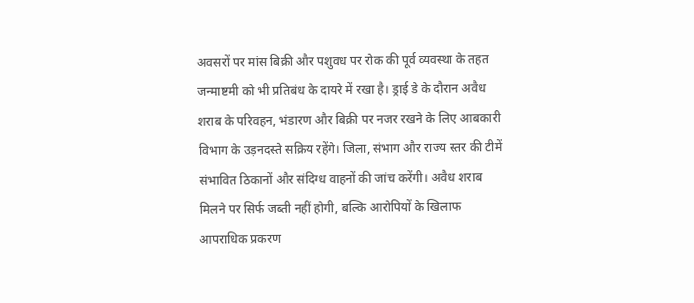अवसरों पर मांस बिक्री और पशुवध पर रोक की पूर्व व्यवस्था के तहत जन्माष्टमी को भी प्रतिबंध के दायरे में रखा है। ड्राई डे के दौरान अवैध शराब के परिवहन, भंडारण और बिक्री पर नजर रखने के लिए आबकारी विभाग के उड़नदस्ते सक्रिय रहेंगे। जिला, संभाग और राज्य स्तर की टीमें संभावित ठिकानों और संदिग्ध वाहनों की जांच करेंगी। अवैध शराब मिलने पर सिर्फ जब्ती नहीं होगी, बल्कि आरोपियों के खिलाफ आपराधिक प्रकरण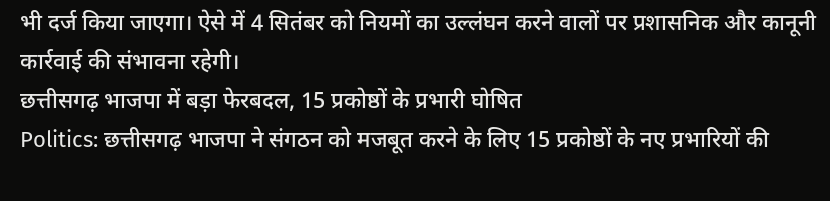भी दर्ज किया जाएगा। ऐसे में 4 सितंबर को नियमों का उल्लंघन करने वालों पर प्रशासनिक और कानूनी कार्रवाई की संभावना रहेगी।
छत्तीसगढ़ भाजपा में बड़ा फेरबदल, 15 प्रकोष्ठों के प्रभारी घोषित
Politics: छत्तीसगढ़ भाजपा ने संगठन को मजबूत करने के लिए 15 प्रकोष्ठों के नए प्रभारियों की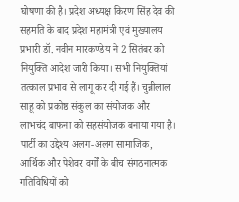घोषणा की है। प्रदेश अध्यक्ष किरण सिंह देव की सहमति के बाद प्रदेश महामंत्री एवं मुख्यालय प्रभारी डॉ. नवीन मारकण्डेय ने 2 सितंबर को नियुक्ति आदेश जारी किया। सभी नियुक्तियां तत्काल प्रभाव से लागू कर दी गई हैं। चुन्नीलाल साहू को प्रकोष्ठ संकुल का संयोजक और लाभचंद बाफना को सहसंयोजक बनाया गया है। पार्टी का उद्देश्य अलग-अलग सामाजिक, आर्थिक और पेशेवर वर्गों के बीच संगठनात्मक गतिविधियों को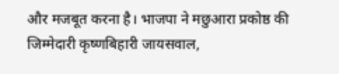और मजबूत करना है। भाजपा ने मछुआरा प्रकोष्ठ की जिम्मेदारी कृष्णबिहारी जायसवाल,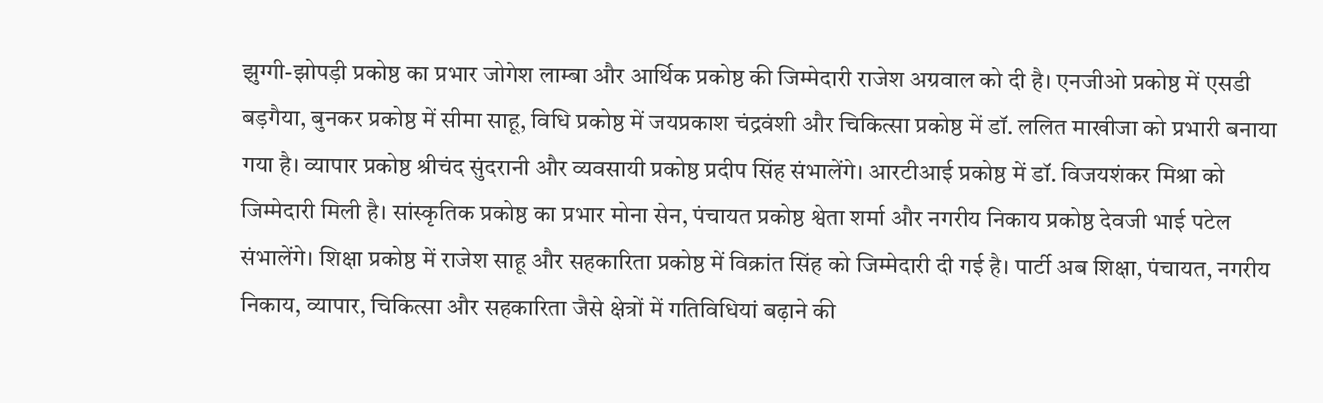झुग्गी-झोपड़ी प्रकोष्ठ का प्रभार जोगेश लाम्बा और आर्थिक प्रकोष्ठ की जिम्मेदारी राजेश अग्रवाल को दी है। एनजीओ प्रकोष्ठ में एसडी बड़गैया, बुनकर प्रकोष्ठ में सीमा साहू, विधि प्रकोष्ठ में जयप्रकाश चंद्रवंशी और चिकित्सा प्रकोष्ठ में डॉ. ललित माखीजा को प्रभारी बनाया गया है। व्यापार प्रकोष्ठ श्रीचंद सुंदरानी और व्यवसायी प्रकोष्ठ प्रदीप सिंह संभालेंगे। आरटीआई प्रकोष्ठ में डॉ. विजयशंकर मिश्रा को जिम्मेदारी मिली है। सांस्कृतिक प्रकोष्ठ का प्रभार मोना सेन, पंचायत प्रकोष्ठ श्वेता शर्मा और नगरीय निकाय प्रकोष्ठ देवजी भाई पटेल संभालेंगे। शिक्षा प्रकोष्ठ में राजेश साहू और सहकारिता प्रकोष्ठ में विक्रांत सिंह को जिम्मेदारी दी गई है। पार्टी अब शिक्षा, पंचायत, नगरीय निकाय, व्यापार, चिकित्सा और सहकारिता जैसे क्षेत्रों में गतिविधियां बढ़ाने की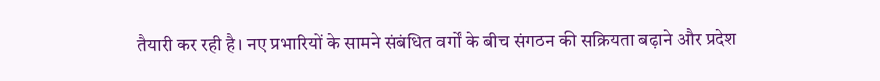तैयारी कर रही है। नए प्रभारियों के सामने संबंधित वर्गों के बीच संगठन की सक्रियता बढ़ाने और प्रदेश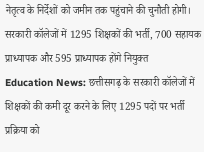नेतृत्व के निर्देशों को जमीन तक पहुंचाने की चुनौती होगी।
सरकारी कॉलेजों में 1295 शिक्षकों की भर्ती, 700 सहायक प्राध्यापक और 595 प्राध्यापक होंगे नियुक्त
Education News: छत्तीसगढ़ के सरकारी कॉलेजों में शिक्षकों की कमी दूर करने के लिए 1295 पदों पर भर्ती प्रक्रिया को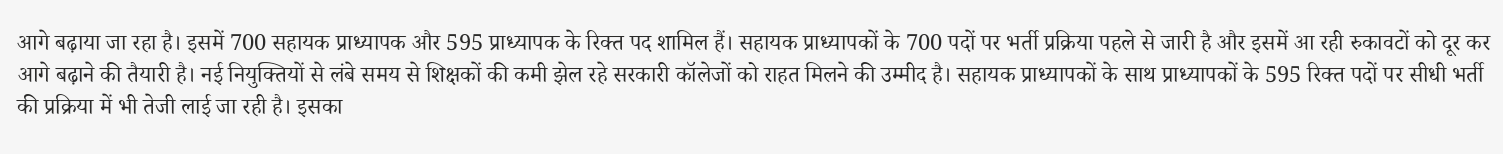आगे बढ़ाया जा रहा है। इसमें 700 सहायक प्राध्यापक और 595 प्राध्यापक के रिक्त पद शामिल हैं। सहायक प्राध्यापकों के 700 पदों पर भर्ती प्रक्रिया पहले से जारी है और इसमें आ रही रुकावटों को दूर कर आगे बढ़ाने की तैयारी है। नई नियुक्तियों से लंबे समय से शिक्षकों की कमी झेल रहे सरकारी कॉलेजों को राहत मिलने की उम्मीद है। सहायक प्राध्यापकों के साथ प्राध्यापकों के 595 रिक्त पदों पर सीधी भर्ती की प्रक्रिया में भी तेजी लाई जा रही है। इसका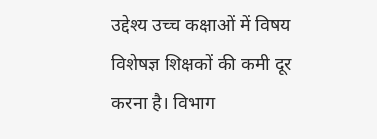उद्देश्य उच्च कक्षाओं में विषय विशेषज्ञ शिक्षकों की कमी दूर करना है। विभाग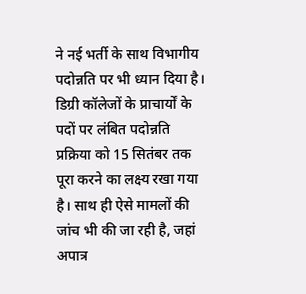ने नई भर्ती के साथ विभागीय पदोन्नति पर भी ध्यान दिया है। डिग्री कॉलेजों के प्राचार्यों के पदों पर लंबित पदोन्नति प्रक्रिया को 15 सितंबर तक पूरा करने का लक्ष्य रखा गया है। साथ ही ऐसे मामलों की जांच भी की जा रही है, जहां अपात्र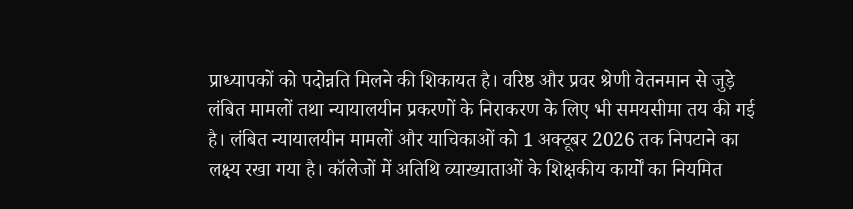प्राध्यापकों को पदोन्नति मिलने की शिकायत है। वरिष्ठ और प्रवर श्रेणी वेतनमान से जुड़े लंबित मामलों तथा न्यायालयीन प्रकरणों के निराकरण के लिए भी समयसीमा तय की गई है। लंबित न्यायालयीन मामलों और याचिकाओं को 1 अक्टूबर 2026 तक निपटाने का लक्ष्य रखा गया है। कॉलेजों में अतिथि व्याख्याताओं के शिक्षकीय कार्यों का नियमित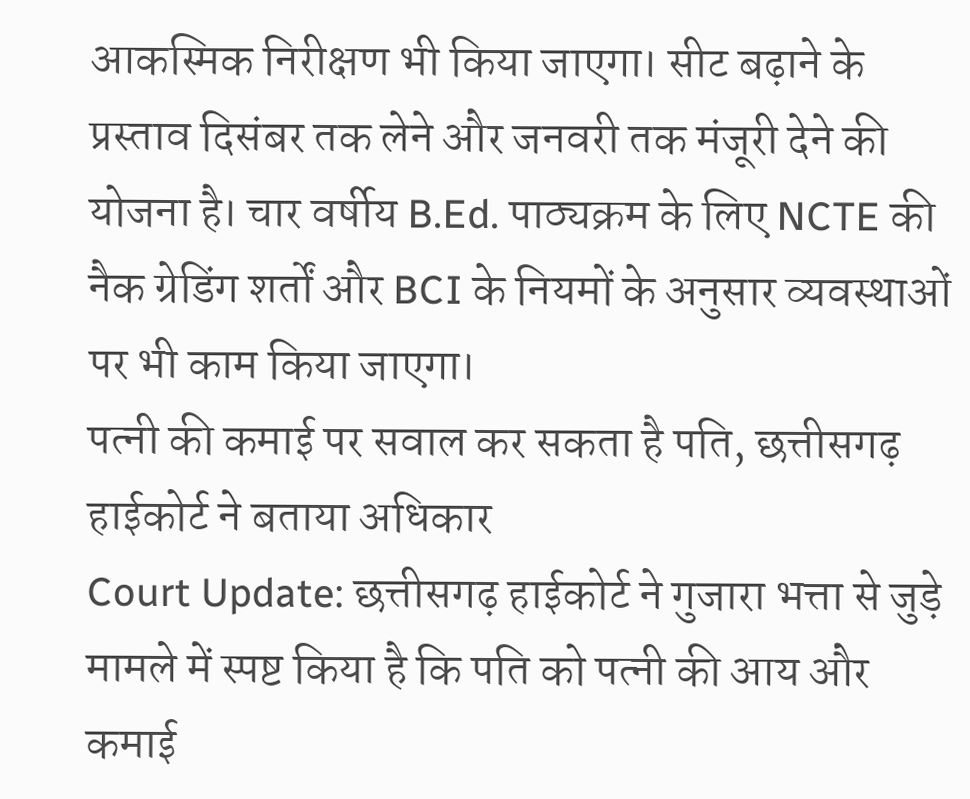आकस्मिक निरीक्षण भी किया जाएगा। सीट बढ़ाने के प्रस्ताव दिसंबर तक लेने और जनवरी तक मंजूरी देने की योजना है। चार वर्षीय B.Ed. पाठ्यक्रम के लिए NCTE की नैक ग्रेडिंग शर्तों और BCI के नियमों के अनुसार व्यवस्थाओं पर भी काम किया जाएगा।
पत्नी की कमाई पर सवाल कर सकता है पति, छत्तीसगढ़ हाईकोर्ट ने बताया अधिकार
Court Update: छत्तीसगढ़ हाईकोर्ट ने गुजारा भत्ता से जुड़े मामले में स्पष्ट किया है कि पति को पत्नी की आय और कमाई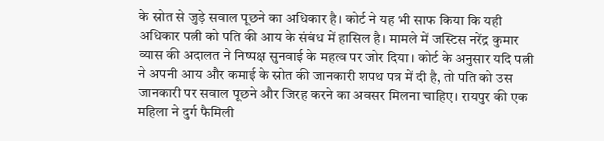के स्रोत से जुड़े सवाल पूछने का अधिकार है। कोर्ट ने यह भी साफ किया कि यही अधिकार पत्नी को पति की आय के संबंध में हासिल है। मामले में जस्टिस नरेंद्र कुमार व्यास की अदालत ने निष्पक्ष सुनवाई के महत्व पर जोर दिया। कोर्ट के अनुसार यदि पत्नी ने अपनी आय और कमाई के स्रोत की जानकारी शपथ पत्र में दी है, तो पति को उस जानकारी पर सवाल पूछने और जिरह करने का अवसर मिलना चाहिए। रायपुर की एक महिला ने दुर्ग फैमिली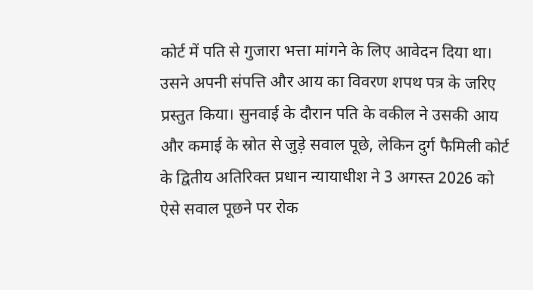कोर्ट में पति से गुजारा भत्ता मांगने के लिए आवेदन दिया था। उसने अपनी संपत्ति और आय का विवरण शपथ पत्र के जरिए प्रस्तुत किया। सुनवाई के दौरान पति के वकील ने उसकी आय और कमाई के स्रोत से जुड़े सवाल पूछे, लेकिन दुर्ग फैमिली कोर्ट के द्वितीय अतिरिक्त प्रधान न्यायाधीश ने 3 अगस्त 2026 को ऐसे सवाल पूछने पर रोक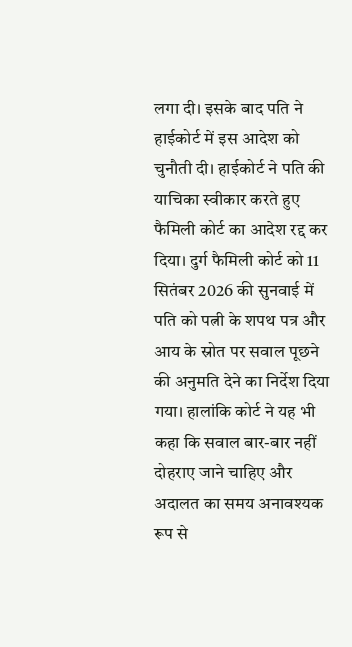लगा दी। इसके बाद पति ने हाईकोर्ट में इस आदेश को चुनौती दी। हाईकोर्ट ने पति की याचिका स्वीकार करते हुए फैमिली कोर्ट का आदेश रद्द कर दिया। दुर्ग फैमिली कोर्ट को 11 सितंबर 2026 की सुनवाई में पति को पत्नी के शपथ पत्र और आय के स्रोत पर सवाल पूछने की अनुमति देने का निर्देश दिया गया। हालांकि कोर्ट ने यह भी कहा कि सवाल बार-बार नहीं दोहराए जाने चाहिए और अदालत का समय अनावश्यक रूप से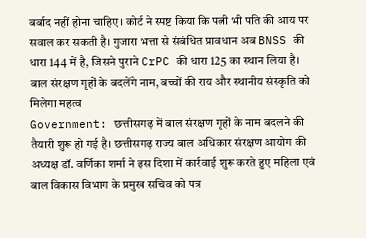बर्बाद नहीं होना चाहिए। कोर्ट ने स्पष्ट किया कि पत्नी भी पति की आय पर सवाल कर सकती है। गुजारा भत्ता से संबंधित प्रावधान अब BNSS की धारा 144 में है, जिसने पुराने CrPC की धारा 125 का स्थान लिया है।
बाल संरक्षण गृहों के बदलेंगे नाम, बच्चों की राय और स्थानीय संस्कृति को मिलेगा महत्व
Government: छत्तीसगढ़ में बाल संरक्षण गृहों के नाम बदलने की तैयारी शुरू हो गई है। छत्तीसगढ़ राज्य बाल अधिकार संरक्षण आयोग की अध्यक्ष डॉ. वर्णिका शर्मा ने इस दिशा में कार्रवाई शुरू करते हुए महिला एवं बाल विकास विभाग के प्रमुख सचिव को पत्र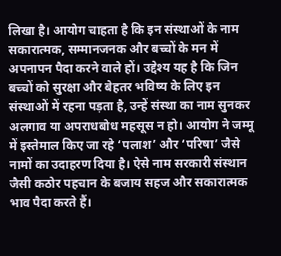लिखा है। आयोग चाहता है कि इन संस्थाओं के नाम सकारात्मक, सम्मानजनक और बच्चों के मन में अपनापन पैदा करने वाले हों। उद्देश्य यह है कि जिन बच्चों को सुरक्षा और बेहतर भविष्य के लिए इन संस्थाओं में रहना पड़ता है, उन्हें संस्था का नाम सुनकर अलगाव या अपराधबोध महसूस न हो। आयोग ने जम्मू में इस्तेमाल किए जा रहे ‘पलाश’ और ‘परिषा’ जैसे नामों का उदाहरण दिया है। ऐसे नाम सरकारी संस्थान जैसी कठोर पहचान के बजाय सहज और सकारात्मक भाव पैदा करते हैं।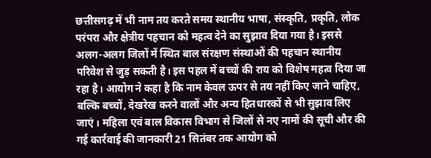छत्तीसगढ़ में भी नाम तय करते समय स्थानीय भाषा, संस्कृति, प्रकृति, लोक परंपरा और क्षेत्रीय पहचान को महत्व देने का सुझाव दिया गया है। इससे अलग-अलग जिलों में स्थित बाल संरक्षण संस्थाओं की पहचान स्थानीय परिवेश से जुड़ सकती है। इस पहल में बच्चों की राय को विशेष महत्व दिया जा रहा है। आयोग ने कहा है कि नाम केवल ऊपर से तय नहीं किए जाने चाहिए, बल्कि बच्चों, देखरेख करने वालों और अन्य हितधारकों से भी सुझाव लिए जाएं। महिला एवं बाल विकास विभाग से जिलों से नए नामों की सूची और की गई कार्रवाई की जानकारी 21 सितंबर तक आयोग को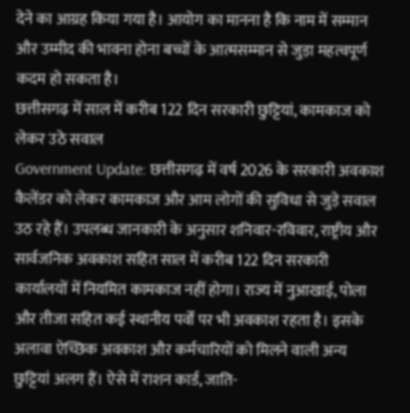देने का आग्रह किया गया है। आयोग का मानना है कि नाम में सम्मान और उम्मीद की भावना होना बच्चों के आत्मसम्मान से जुड़ा महत्वपूर्ण कदम हो सकता है।
छत्तीसगढ़ में साल में करीब 122 दिन सरकारी छुट्टियां, कामकाज को लेकर उठे सवाल
Government Update: छत्तीसगढ़ में वर्ष 2026 के सरकारी अवकाश कैलेंडर को लेकर कामकाज और आम लोगों की सुविधा से जुड़े सवाल उठ रहे हैं। उपलब्ध जानकारी के अनुसार शनिवार-रविवार, राष्ट्रीय और सार्वजनिक अवकाश सहित साल में करीब 122 दिन सरकारी कार्यालयों में नियमित कामकाज नहीं होगा। राज्य में नुआखाई, पोला और तीजा सहित कई स्थानीय पर्वों पर भी अवकाश रहता है। इसके अलावा ऐच्छिक अवकाश और कर्मचारियों को मिलने वाली अन्य छुट्टियां अलग हैं। ऐसे में राशन कार्ड, जाति-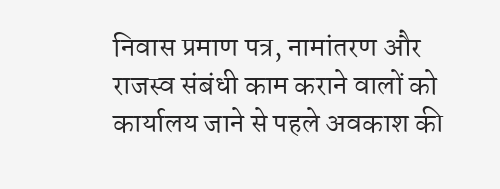निवास प्रमाण पत्र, नामांतरण और राजस्व संबंधी काम कराने वालों को कार्यालय जाने से पहले अवकाश की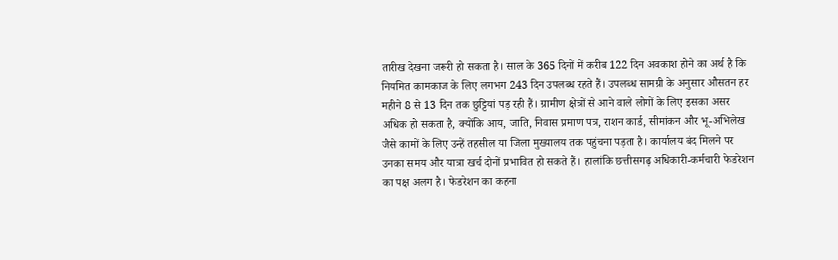तारीख देखना जरूरी हो सकता है। साल के 365 दिनों में करीब 122 दिन अवकाश होने का अर्थ है कि नियमित कामकाज के लिए लगभग 243 दिन उपलब्ध रहते हैं। उपलब्ध सामग्री के अनुसार औसतन हर महीने 8 से 13 दिन तक छुट्टियां पड़ रही हैं। ग्रामीण क्षेत्रों से आने वाले लोगों के लिए इसका असर अधिक हो सकता है, क्योंकि आय, जाति, निवास प्रमाण पत्र, राशन कार्ड, सीमांकन और भू-अभिलेख जैसे कामों के लिए उन्हें तहसील या जिला मुख्यालय तक पहुंचना पड़ता है। कार्यालय बंद मिलने पर उनका समय और यात्रा खर्च दोनों प्रभावित हो सकते हैं। हालांकि छत्तीसगढ़ अधिकारी-कर्मचारी फेडरेशन का पक्ष अलग है। फेडरेशन का कहना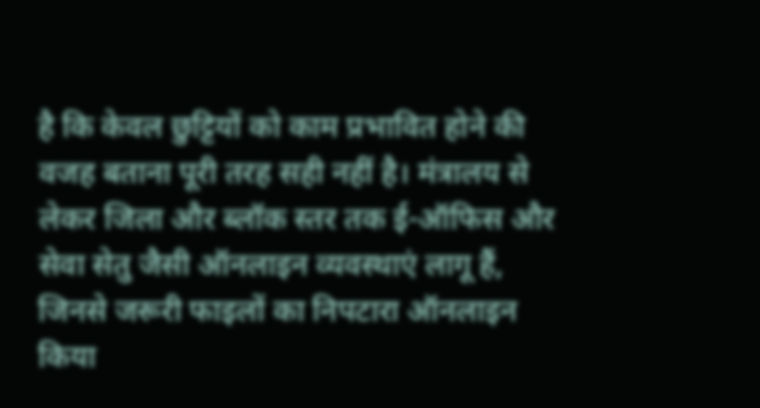है कि केवल छुट्टियों को काम प्रभावित होने की वजह बताना पूरी तरह सही नहीं है। मंत्रालय से लेकर जिला और ब्लॉक स्तर तक ई-ऑफिस और सेवा सेतु जैसी ऑनलाइन व्यवस्थाएं लागू हैं, जिनसे जरूरी फाइलों का निपटारा ऑनलाइन किया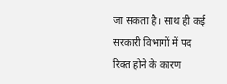जा सकता है। साथ ही कई सरकारी विभागों में पद रिक्त होने के कारण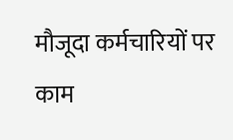मौजूदा कर्मचारियों पर काम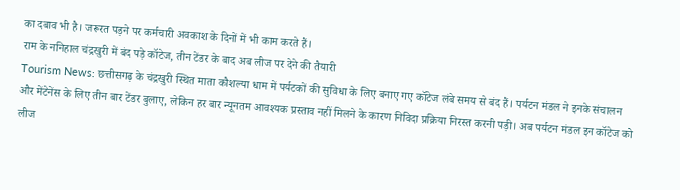का दबाव भी है। जरूरत पड़ने पर कर्मचारी अवकाश के दिनों में भी काम करते हैं।
राम के ननिहाल चंद्रखुरी में बंद पड़े कॉटेज, तीन टेंडर के बाद अब लीज पर देने की तैयारी
Tourism News: छत्तीसगढ़ के चंद्रखुरी स्थित माता कौशल्या धाम में पर्यटकों की सुविधा के लिए बनाए गए कॉटेज लंबे समय से बंद हैं। पर्यटन मंडल ने इनके संचालन और मेंटेनेंस के लिए तीन बार टेंडर बुलाए, लेकिन हर बार न्यूनतम आवश्यक प्रस्ताव नहीं मिलने के कारण निविदा प्रक्रिया निरस्त करनी पड़ी। अब पर्यटन मंडल इन कॉटेज को लीज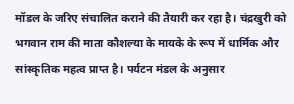मॉडल के जरिए संचालित कराने की तैयारी कर रहा है। चंद्रखुरी को भगवान राम की माता कौशल्या के मायके के रूप में धार्मिक और सांस्कृतिक महत्व प्राप्त है। पर्यटन मंडल के अनुसार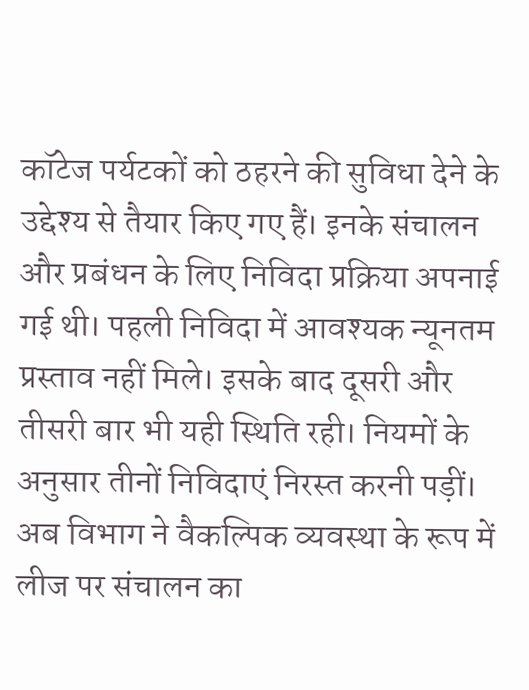कॉटेज पर्यटकों को ठहरने की सुविधा देने के उद्देश्य से तैयार किए गए हैं। इनके संचालन और प्रबंधन के लिए निविदा प्रक्रिया अपनाई गई थी। पहली निविदा में आवश्यक न्यूनतम प्रस्ताव नहीं मिले। इसके बाद दूसरी और तीसरी बार भी यही स्थिति रही। नियमों के अनुसार तीनों निविदाएं निरस्त करनी पड़ीं। अब विभाग ने वैकल्पिक व्यवस्था के रूप में लीज पर संचालन का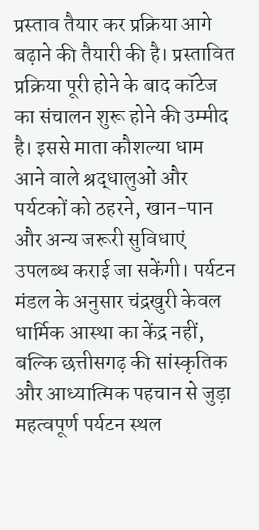प्रस्ताव तैयार कर प्रक्रिया आगे बढ़ाने की तैयारी की है। प्रस्तावित प्रक्रिया पूरी होने के बाद कॉटेज का संचालन शुरू होने की उम्मीद है। इससे माता कौशल्या धाम आने वाले श्रद्धालुओं और पर्यटकों को ठहरने, खान-पान और अन्य जरूरी सुविधाएं उपलब्ध कराई जा सकेंगी। पर्यटन मंडल के अनुसार चंद्रखुरी केवल धार्मिक आस्था का केंद्र नहीं, बल्कि छत्तीसगढ़ की सांस्कृतिक और आध्यात्मिक पहचान से जुड़ा महत्वपूर्ण पर्यटन स्थल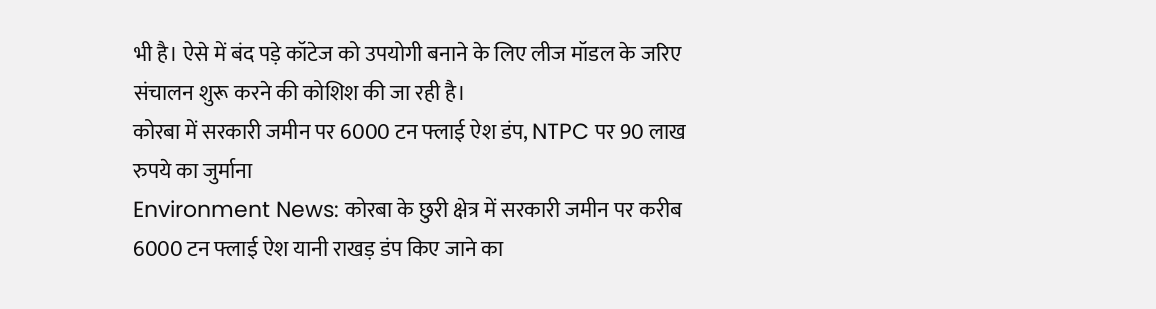भी है। ऐसे में बंद पड़े कॉटेज को उपयोगी बनाने के लिए लीज मॉडल के जरिए संचालन शुरू करने की कोशिश की जा रही है।
कोरबा में सरकारी जमीन पर 6000 टन फ्लाई ऐश डंप, NTPC पर 90 लाख रुपये का जुर्माना
Environment News: कोरबा के छुरी क्षेत्र में सरकारी जमीन पर करीब 6000 टन फ्लाई ऐश यानी राखड़ डंप किए जाने का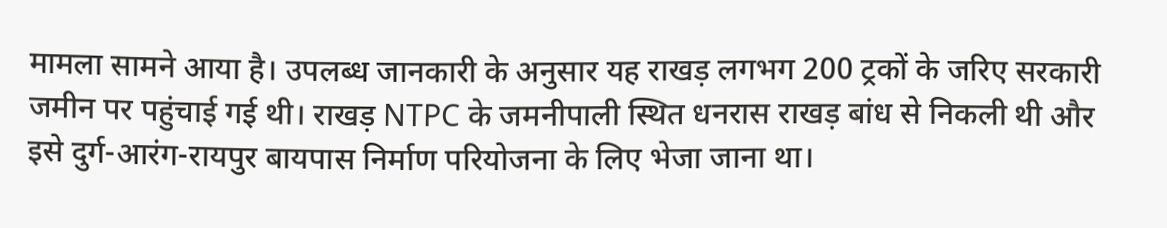मामला सामने आया है। उपलब्ध जानकारी के अनुसार यह राखड़ लगभग 200 ट्रकों के जरिए सरकारी जमीन पर पहुंचाई गई थी। राखड़ NTPC के जमनीपाली स्थित धनरास राखड़ बांध से निकली थी और इसे दुर्ग-आरंग-रायपुर बायपास निर्माण परियोजना के लिए भेजा जाना था।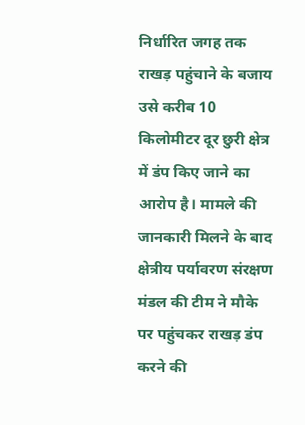निर्धारित जगह तक राखड़ पहुंचाने के बजाय उसे करीब 10 किलोमीटर दूर छुरी क्षेत्र में डंप किए जाने का आरोप है। मामले की जानकारी मिलने के बाद क्षेत्रीय पर्यावरण संरक्षण मंडल की टीम ने मौके पर पहुंचकर राखड़ डंप करने की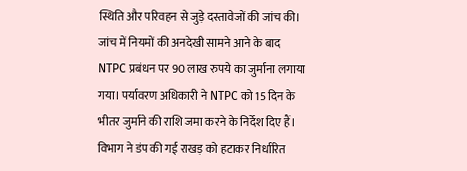स्थिति और परिवहन से जुड़े दस्तावेजों की जांच की। जांच में नियमों की अनदेखी सामने आने के बाद NTPC प्रबंधन पर 90 लाख रुपये का जुर्माना लगाया गया। पर्यावरण अधिकारी ने NTPC को 15 दिन के भीतर जुर्माने की राशि जमा करने के निर्देश दिए हैं। विभाग ने डंप की गई राखड़ को हटाकर निर्धारित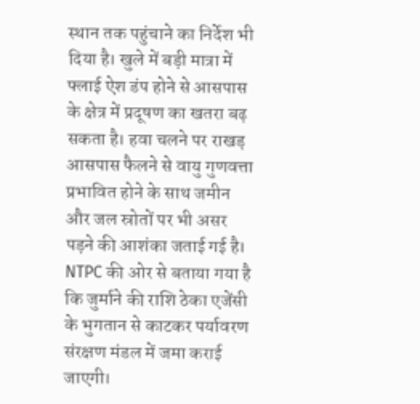स्थान तक पहुंचाने का निर्देश भी दिया है। खुले में बड़ी मात्रा में फ्लाई ऐश डंप होने से आसपास के क्षेत्र में प्रदूषण का खतरा बढ़ सकता है। हवा चलने पर राखड़ आसपास फैलने से वायु गुणवत्ता प्रभावित होने के साथ जमीन और जल स्रोतों पर भी असर पड़ने की आशंका जताई गई है। NTPC की ओर से बताया गया है कि जुर्माने की राशि ठेका एजेंसी के भुगतान से काटकर पर्यावरण संरक्षण मंडल में जमा कराई जाएगी।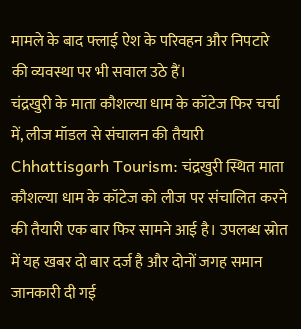मामले के बाद फ्लाई ऐश के परिवहन और निपटारे की व्यवस्था पर भी सवाल उठे हैं।
चंद्रखुरी के माता कौशल्या धाम के कॉटेज फिर चर्चा में, लीज मॉडल से संचालन की तैयारी
Chhattisgarh Tourism: चंद्रखुरी स्थित माता कौशल्या धाम के कॉटेज को लीज पर संचालित करने की तैयारी एक बार फिर सामने आई है। उपलब्ध स्रोत में यह खबर दो बार दर्ज है और दोनों जगह समान जानकारी दी गई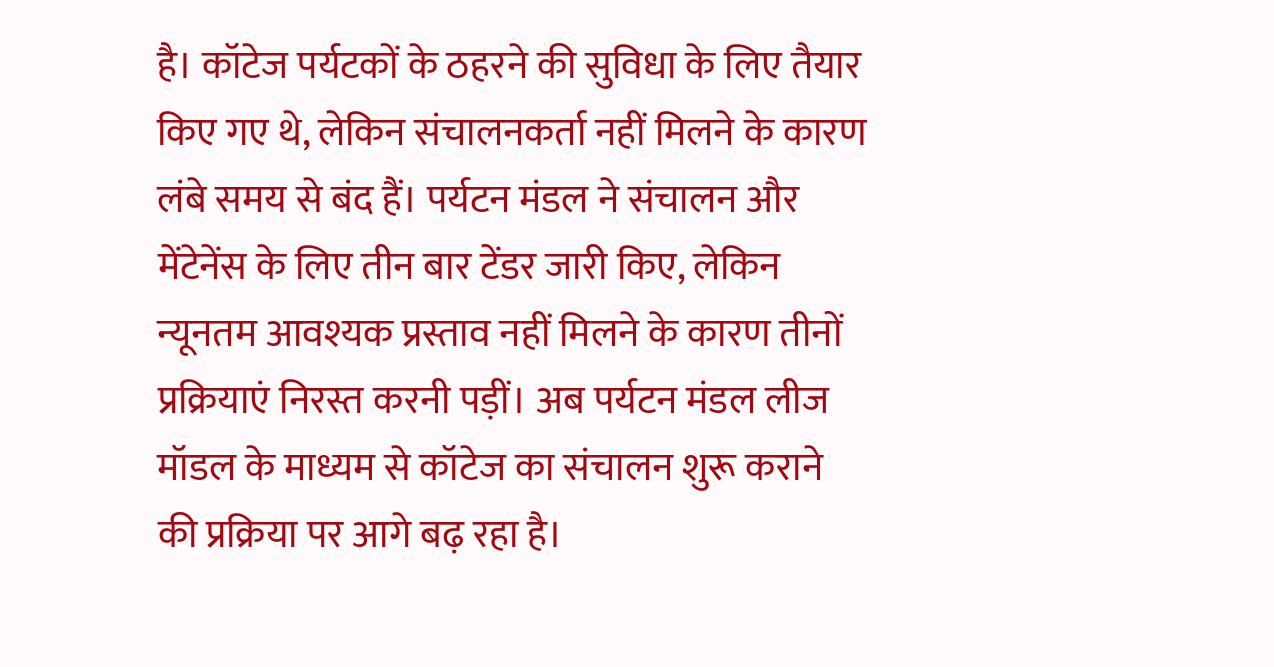है। कॉटेज पर्यटकों के ठहरने की सुविधा के लिए तैयार किए गए थे, लेकिन संचालनकर्ता नहीं मिलने के कारण लंबे समय से बंद हैं। पर्यटन मंडल ने संचालन और मेंटेनेंस के लिए तीन बार टेंडर जारी किए, लेकिन न्यूनतम आवश्यक प्रस्ताव नहीं मिलने के कारण तीनों प्रक्रियाएं निरस्त करनी पड़ीं। अब पर्यटन मंडल लीज मॉडल के माध्यम से कॉटेज का संचालन शुरू कराने की प्रक्रिया पर आगे बढ़ रहा है।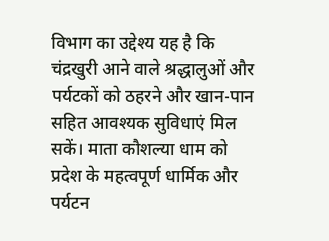विभाग का उद्देश्य यह है कि चंद्रखुरी आने वाले श्रद्धालुओं और पर्यटकों को ठहरने और खान-पान सहित आवश्यक सुविधाएं मिल सकें। माता कौशल्या धाम को प्रदेश के महत्वपूर्ण धार्मिक और पर्यटन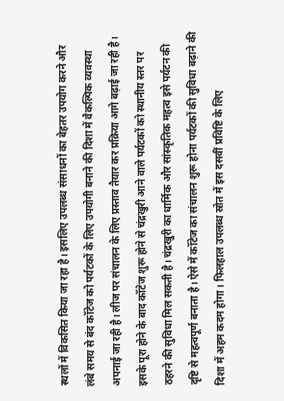स्थलों में विकसित किया जा रहा है। इसलिए उपलब्ध संसाधनों का बेहतर उपयोग करने और लंबे समय से बंद कॉटेज को पर्यटकों के लिए उपयोगी बनाने की दिशा में वैकल्पिक व्यवस्था अपनाई जा रही है। लीज पर संचालन के लिए प्रस्ताव तैयार कर प्रक्रिया आगे बढ़ाई जा रही है। इसके पूरा होने के बाद कॉटेज शुरू होने से चंद्रखुरी आने वाले पर्यटकों को स्थानीय स्तर पर ठहरने की सुविधा मिल सकती है। चंद्रखुरी का धार्मिक और सांस्कृतिक महत्व इसे पर्यटन की दृष्टि से महत्वपूर्ण बनाता है। ऐसे में कॉटेज का संचालन शुरू होना पर्यटकों की सुविधा बढ़ाने की दिशा में अहम कदम होगा। फिलहाल उपलब्ध स्रोत में इस दसवीं प्रविष्टि के लिए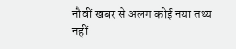नौवीं खबर से अलग कोई नया तथ्य नहीं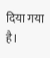दिया गया है।